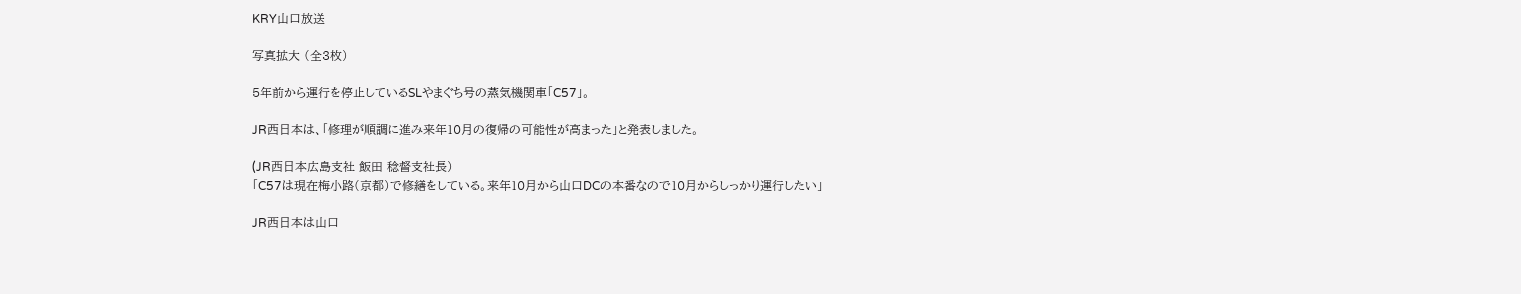KRY山口放送

写真拡大 (全3枚)

5年前から運行を停止しているSLやまぐち号の蒸気機関車「C57」。

JR西日本は、「修理が順調に進み来年10月の復帰の可能性が高まった」と発表しました。

(JR西日本広島支社 飯田 稔督支社長)
「C57は現在梅小路(京都)で修繕をしている。来年10月から山口DCの本番なので10月からしっかり運行したい」

JR西日本は山口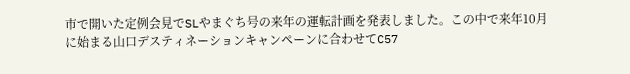市で開いた定例会見でSLやまぐち号の来年の運転計画を発表しました。この中で来年10月に始まる山口デスティネーションキャンペーンに合わせてC57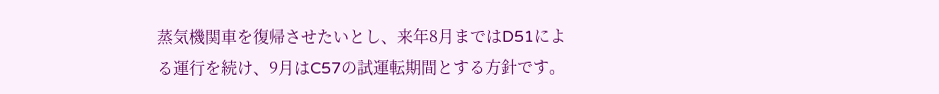蒸気機関車を復帰させたいとし、来年8月まではD51による運行を続け、9月はC57の試運転期間とする方針です。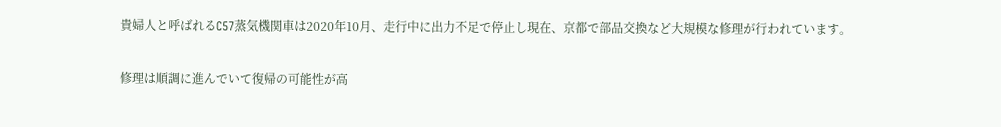貴婦人と呼ばれるC57蒸気機関車は2020年10月、走行中に出力不足で停止し現在、京都で部品交換など大規模な修理が行われています。

修理は順調に進んでいて復帰の可能性が高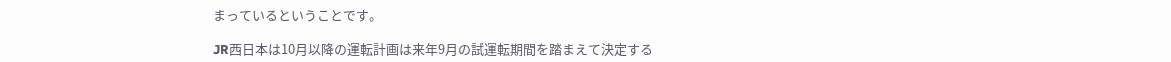まっているということです。

JR西日本は10月以降の運転計画は来年9月の試運転期間を踏まえて決定する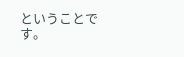ということです。